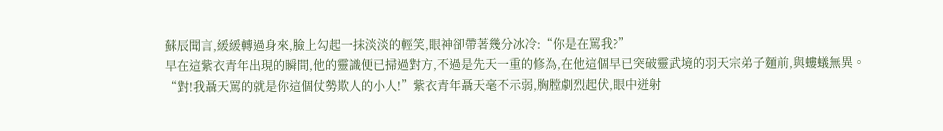蘇辰聞言,緩緩轉過身來,臉上勾起一抹淡淡的輕笑,眼神卻帶著幾分冰冷:“你是在罵我?”
早在這紫衣青年出現的瞬間,他的靈識便已掃過對方,不過是先天一重的修為,在他這個早已突破靈武境的羽天宗弟子麵前,與螻蟻無異。
“對!我聶天罵的就是你這個仗勢欺人的小人!”紫衣青年聶天毫不示弱,胸膛劇烈起伏,眼中迸射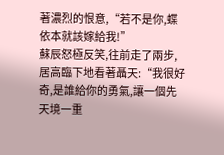著濃烈的恨意,“若不是你,蝶依本就該嫁給我!”
蘇辰怒極反笑,往前走了兩步,居高臨下地看著聶天:“我很好奇,是誰給你的勇氣,讓一個先天境一重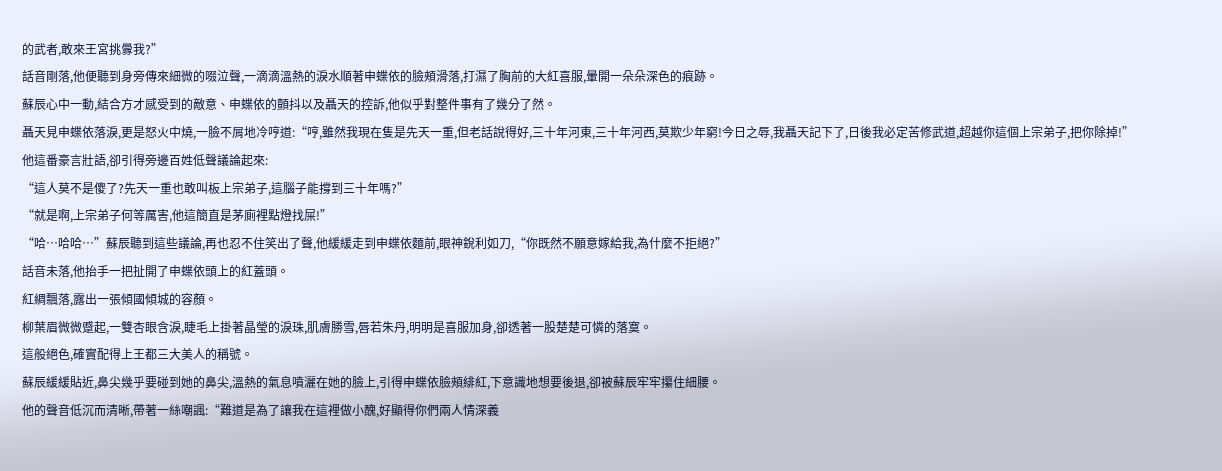的武者,敢來王宮挑釁我?”
話音剛落,他便聽到身旁傳來細微的啜泣聲,一滴滴溫熱的淚水順著申蝶依的臉頰滑落,打濕了胸前的大紅喜服,暈開一朵朵深色的痕跡。
蘇辰心中一動,結合方才感受到的敵意、申蝶依的顫抖以及聶天的控訴,他似乎對整件事有了幾分了然。
聶天見申蝶依落淚,更是怒火中燒,一臉不屑地冷哼道:“哼,雖然我現在隻是先天一重,但老話說得好,三十年河東,三十年河西,莫欺少年窮!今日之辱,我聶天記下了,日後我必定苦修武道,超越你這個上宗弟子,把你除掉!”
他這番豪言壯語,卻引得旁邊百姓低聲議論起來:
“這人莫不是傻了?先天一重也敢叫板上宗弟子,這腦子能撐到三十年嗎?”
“就是啊,上宗弟子何等厲害,他這簡直是茅廁裡點燈找屎!”
“哈…哈哈…”蘇辰聽到這些議論,再也忍不住笑出了聲,他緩緩走到申蝶依麵前,眼神銳利如刀,“你既然不願意嫁給我,為什麼不拒絕?”
話音未落,他抬手一把扯開了申蝶依頭上的紅蓋頭。
紅綢飄落,露出一張傾國傾城的容顏。
柳葉眉微微蹙起,一雙杏眼含淚,睫毛上掛著晶瑩的淚珠,肌膚勝雪,唇若朱丹,明明是喜服加身,卻透著一股楚楚可憐的落寞。
這般絕色,確實配得上王都三大美人的稱號。
蘇辰緩緩貼近,鼻尖幾乎要碰到她的鼻尖,溫熱的氣息噴灑在她的臉上,引得申蝶依臉頰緋紅,下意識地想要後退,卻被蘇辰牢牢攥住細腰。
他的聲音低沉而清晰,帶著一絲嘲諷:“難道是為了讓我在這裡做小醜,好顯得你們兩人情深義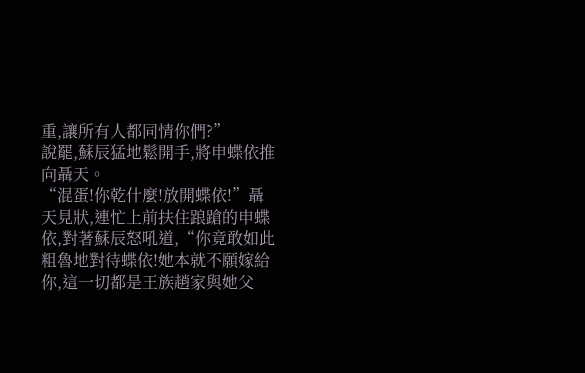重,讓所有人都同情你們?”
說罷,蘇辰猛地鬆開手,將申蝶依推向聶天。
“混蛋!你乾什麼!放開蝶依!”聶天見狀,連忙上前扶住踉蹌的申蝶依,對著蘇辰怒吼道,“你竟敢如此粗魯地對待蝶依!她本就不願嫁給你,這一切都是王族趙家與她父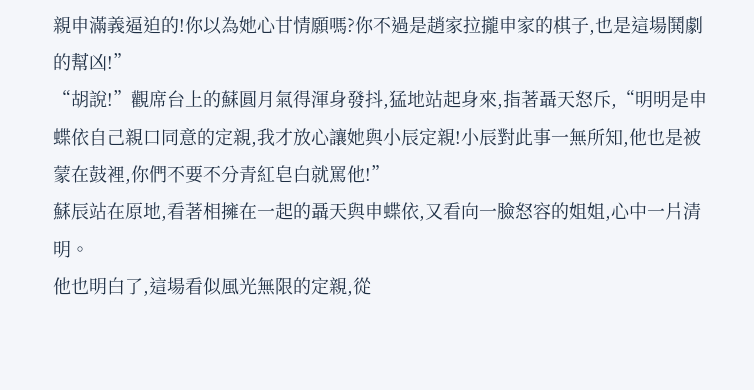親申滿義逼迫的!你以為她心甘情願嗎?你不過是趙家拉攏申家的棋子,也是這場鬨劇的幫凶!”
“胡說!”觀席台上的蘇圓月氣得渾身發抖,猛地站起身來,指著聶天怒斥,“明明是申蝶依自己親口同意的定親,我才放心讓她與小辰定親!小辰對此事一無所知,他也是被蒙在鼓裡,你們不要不分青紅皂白就罵他!”
蘇辰站在原地,看著相擁在一起的聶天與申蝶依,又看向一臉怒容的姐姐,心中一片清明。
他也明白了,這場看似風光無限的定親,從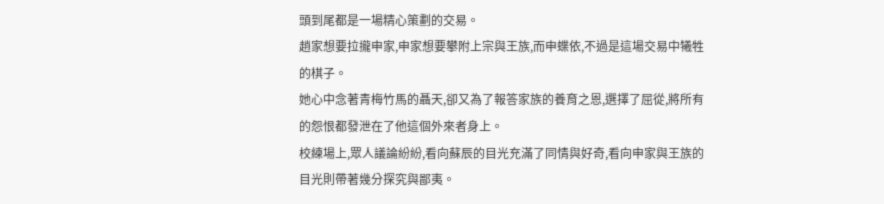頭到尾都是一場精心策劃的交易。
趙家想要拉攏申家,申家想要攀附上宗與王族,而申蝶依,不過是這場交易中犧牲的棋子。
她心中念著青梅竹馬的聶天,卻又為了報答家族的養育之恩,選擇了屈從,將所有的怨恨都發泄在了他這個外來者身上。
校練場上,眾人議論紛紛,看向蘇辰的目光充滿了同情與好奇,看向申家與王族的目光則帶著幾分探究與鄙夷。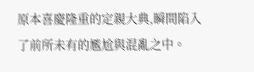原本喜慶隆重的定親大典,瞬間陷入了前所未有的尷尬與混亂之中。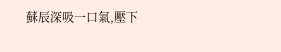蘇辰深吸一口氣,壓下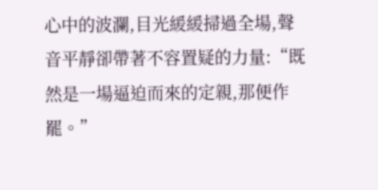心中的波瀾,目光緩緩掃過全場,聲音平靜卻帶著不容置疑的力量:“既然是一場逼迫而來的定親,那便作罷。”